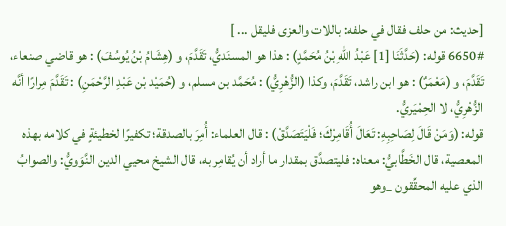[حديث: من حلف فقال في حلفه: باللات والعزى فليقل ... ]
6650# قوله: (حَدَّثَنَا [1] عَبْدُ اللهِ بْنُ مُحَمَّدٍ) : هذا هو المسنَديُّ، تَقَدَّمَ، و (هِشَامُ بْنُ يُوسُفَ) : هو قاضي صنعاء، تَقَدَّمَ، و (مَعْمَرٌ) : هو ابن راشد، تَقَدَّمَ، وكذا (الزُّهْرِيُّ) : مُحَمَّد بن مسلم، و (حُمَيْد بْن عَبْدِ الرَّحْمَنِ) : تَقَدَّمَ مِرارًا أنَّه الزُّهْرِيُّ، لا الحِمْيَريُّ.
قوله: (وَمَنْ قَالَ لِصَاحِبِهِ: تَعَالَ أُقَامِرْكَ؛ فَلْيَتَصَدَّقْ) : قال العلماء: أُمِرَ بالصدقة؛ تكفيرًا لخطيئةٍ في كلامه بهذه المعصية، قال الخَطَّابيُّ: معناه: فليتصدَّق بمقدار ما أراد أن يُقامِر به، قال الشيخ محيي الدين النَّوَويُّ: والصوابُ الذي عليه المحقِّقون _وهو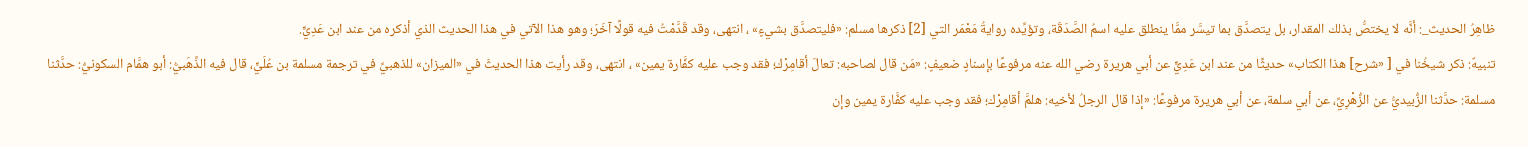ظاهِرُ الحديث_: أنَّه لا يختصُّ بذلك المقدار، بل يتصدَّق بما تيسَّر ممَّا ينطلق عليه اسمُ الصَّدَقَة، وتؤيِّده روايةُ مَعْمَر التي [2] ذكرها مسلم: «فليتصدَّق بشيءٍ» ، انتهى، وقد قَدَّمْتُ فيه قولًا آخَرَ؛ وهو هذا الآتي في هذا الحديث الذي أذكره من عند ابن عَدِيٍّ.
تنبيهٌ: ذكر شيخُنا في [ «شرح] هذا الكتاب» حديثًا من عند ابن عَدِيٍّ عن أبي هريرة رضي الله عنه مرفوعًا بإسنادٍ ضعيفٍ: «مَن قال لصاحبه: تعالَ أقامِرْك؛ فقد وجب عليه كفَّارة يمين» ، انتهى، وقد رأيت هذا الحديثَ في «الميزان» للذهبيِّ في ترجمة مسلمة بن عُلَيٍّ، قال فيه الذَّهَبيُّ: أبو همَّام السكونيُّ: حدَّثنا مسلمة: حدَّثنا الزُّبيديُّ عن الزُّهْرِيِّ، عن أبي سلمة، عن أبي هريرة مرفوعًا: «إذا قال الرجلُ لأخيه: هلمَّ أقامِرْك؛ فقد وجب عليه كفَّارة يمين وإن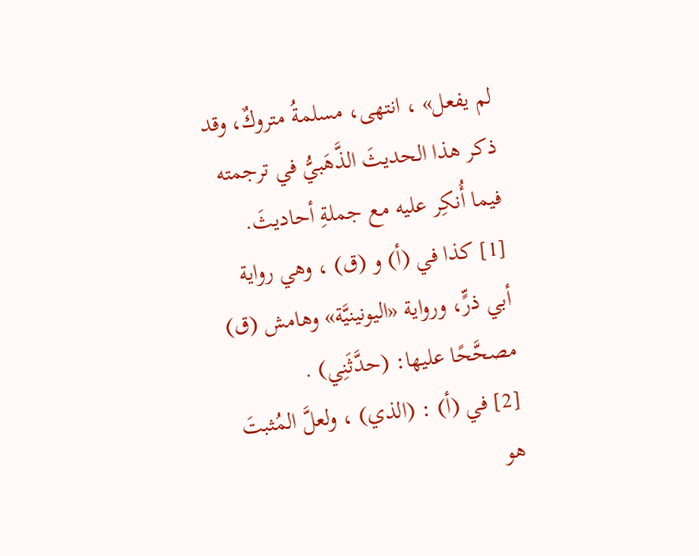لم يفعل» ، انتهى، مسلمةُ متروكٌ، وقد ذكر هذا الحديثَ الذَّهَبيُّ في ترجمته فيما أُنكِر عليه مع جملةِ أحاديثَ.
[1] كذا في (أ) و (ق) ، وهي رواية أبي ذرٍّ، ورواية «اليونينيَّة» وهامش (ق) مصحَّحًا عليها: (حدَّثَنِي) .
[2] في (أ) : (الذي) ، ولعلَّ المُثبتَ هو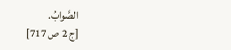الصَّوابُ.
[ج 2 ص 717]